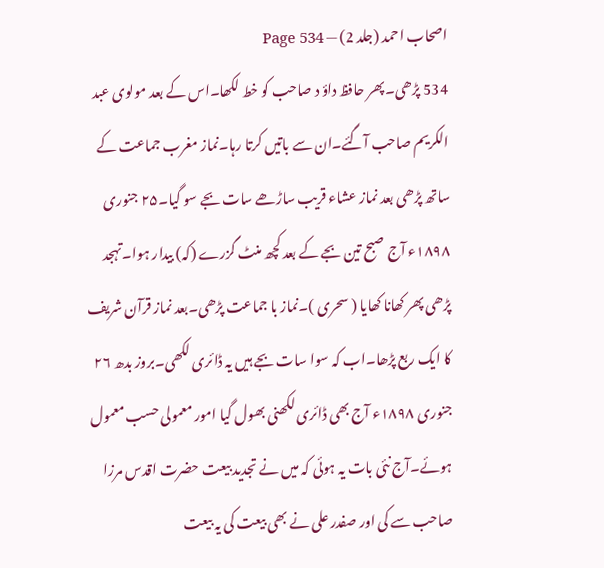اصحاب احمد (جلد 2) — Page 534
534 پڑھی۔پھر حافظ داؤ د صاحب کو خط لکھا۔اس کے بعد مولوی عبد الکریم صاحب آگئے۔ان سے باتیں کرتا رہا۔نماز مغرب جماعت کے ساتھ پڑھی بعد نماز عشاء قریب ساڑھے سات بجے سو گیا۔۲۵ جنوری ۱۸۹۸ء آج صبح تین بجے کے بعد کچھ منٹ گزرے (کہ) بیدار ہوا۔تہجد پڑھی پھر کھانا کھایا ( سحری )۔نماز با جماعت پڑھی۔بعد نماز قرآن شریف کا ایک ربع پڑھا۔اب کہ سوا سات بجے ہیں یہ ڈائری لکھی۔بروز بدھ ۲۶ جنوری ۱۸۹۸ء آج بھی ڈائری لکھنی بھول گیا امور معمولی حسب معمول ہوئے۔آج نئی بات یہ ہوئی کہ میں نے تجدید بیعت حضرت اقدس مرزا صاحب سے کی اور صفدر علی نے بھی بیعت کی یہ بیعت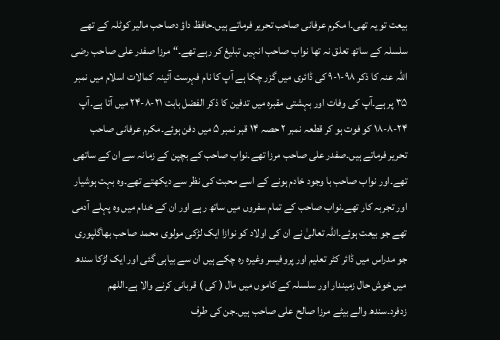بیعت تو یہ تھی۔ا مکرم عرفانی صاحب تحریر فرماتے ہیں۔حافظ داؤ دصاحب مالیر کوٹلہ کے تھے سلسلہ کے ساتھ تعلق نہ تھا نواب صاحب انہیں تبلیغ کر رہے تھے۔“ مرزا صفدر علی صاحب رضی اللہ عنہ کا ذکر ۹۸-۱-۹ کی ڈائری میں گزر چکا ہے آپ کا نام فہرست آئینہ کمالات اسلام میں نمبر ۳۵ پر ہے۔آپ کی وفات اور بہشتی مقبرہ میں تدفین کا ذکر الفضل بابت ۲۱-۸-۲۴ میں آتا ہے۔آپ ۲۴-۸-۱۸ کو فوت ہو کر قطعہ نمبر ۲ حصہ ۱۴ قبر نمبر ۵ میں دفن ہوئے۔مکرم عرفانی صاحب تحریر فرماتے ہیں۔صفدر علی صاحب مرزا تھے۔نواب صاحب کے بچپن کے زمانہ سے ان کے ساتھی تھے۔اور نواب صاحب با وجود خادم ہونے کے اسے محبت کی نظر سے دیکھتے تھے۔وہ بہت ہوشیار اور تجربہ کار تھے۔نواب صاحب کے تمام سفروں میں ساتھ رہے اور ان کے خدام میں وہ پہلے آدمی تھے جو بیعت ہوئے۔اللہ تعالیٰ نے ان کی اولاد کو نوازا ایک لڑکی مولوی محمد صاحب بھاگلپوری جو مدراس میں ڈائر کٹر تعلیم اور پروفیسر وغیرہ رہ چکے ہیں ان سے بیاہی گئی اور ایک لڑکا سندھ میں خوش حال زمیندار اور سلسلہ کے کاموں میں مال ( کی ) قربانی کرنے والا ہے۔اللهم زدفرد۔سندھ والے بیٹے مرزا صالح علی صاحب ہیں۔جن کی طرف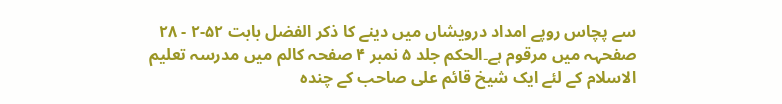سے پچاس روپے امداد درویشاں میں دینے کا ذکر الفضل بابت ۵۲-۲ - ۲۸ صفحہہ میں مرقوم ہے۔الحکم جلد ۵ نمبر ۴ صفحہ کالم میں مدرسہ تعلیم الاسلام کے لئے ایک شیخ قائم علی صاحب کے چندہ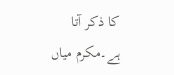کا ذکر آتا ہے۔مکرم میاں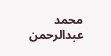محمد عبدالرحمن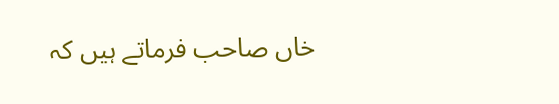خاں صاحب فرماتے ہیں کہ